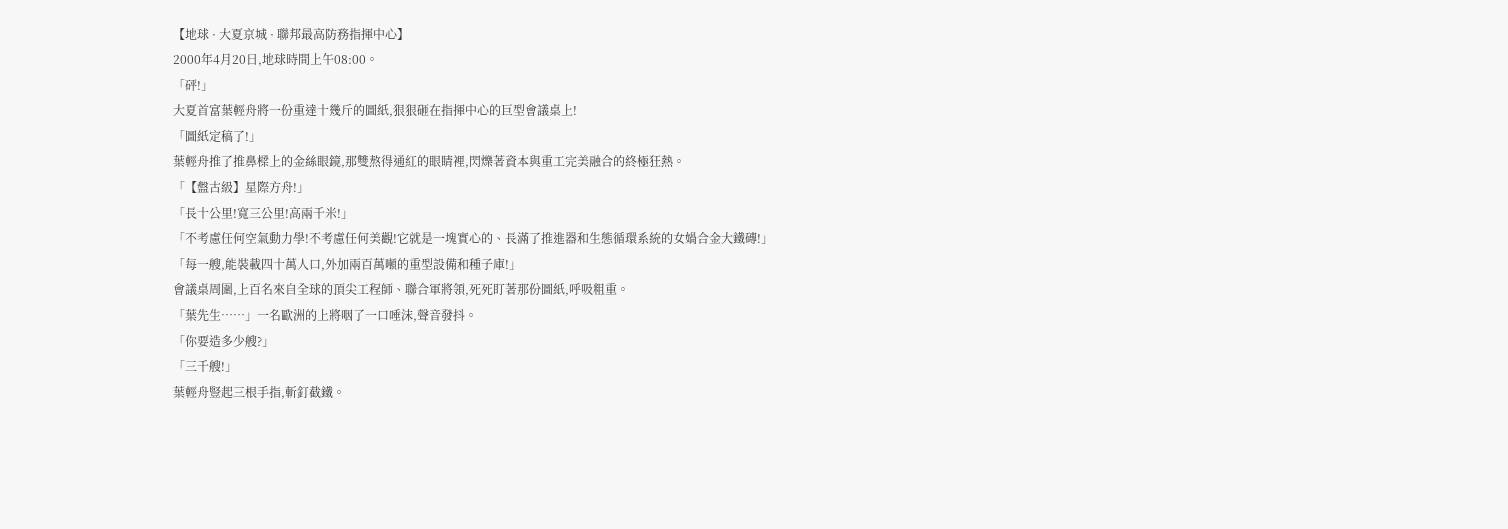【地球 · 大夏京城 · 聯邦最高防務指揮中心】
2000年4月20日,地球時間上午08:00。
「砰!」
大夏首富葉輕舟將一份重達十幾斤的圖紙,狠狠砸在指揮中心的巨型會議桌上!
「圖紙定稿了!」
葉輕舟推了推鼻樑上的金絲眼鏡,那雙熬得通紅的眼睛裡,閃爍著資本與重工完美融合的終極狂熱。
「【盤古級】星際方舟!」
「長十公里!寬三公里!高兩千米!」
「不考慮任何空氣動力學!不考慮任何美觀!它就是一塊實心的、長滿了推進器和生態循環系統的女媧合金大鐵磚!」
「每一艘,能裝載四十萬人口,外加兩百萬噸的重型設備和種子庫!」
會議桌周圍,上百名來自全球的頂尖工程師、聯合軍將領,死死盯著那份圖紙,呼吸粗重。
「葉先生……」一名歐洲的上將咽了一口唾沫,聲音發抖。
「你要造多少艘?」
「三千艘!」
葉輕舟豎起三根手指,斬釘截鐵。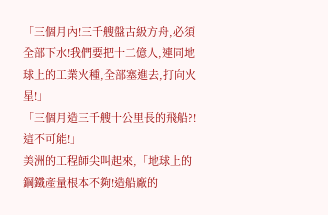「三個月內!三千艘盤古級方舟,必須全部下水!我們要把十二億人,連同地球上的工業火種,全部塞進去,打向火星!」
「三個月造三千艘十公里長的飛船?!這不可能!」
美洲的工程師尖叫起來,「地球上的鋼鐵產量根本不夠!造船廠的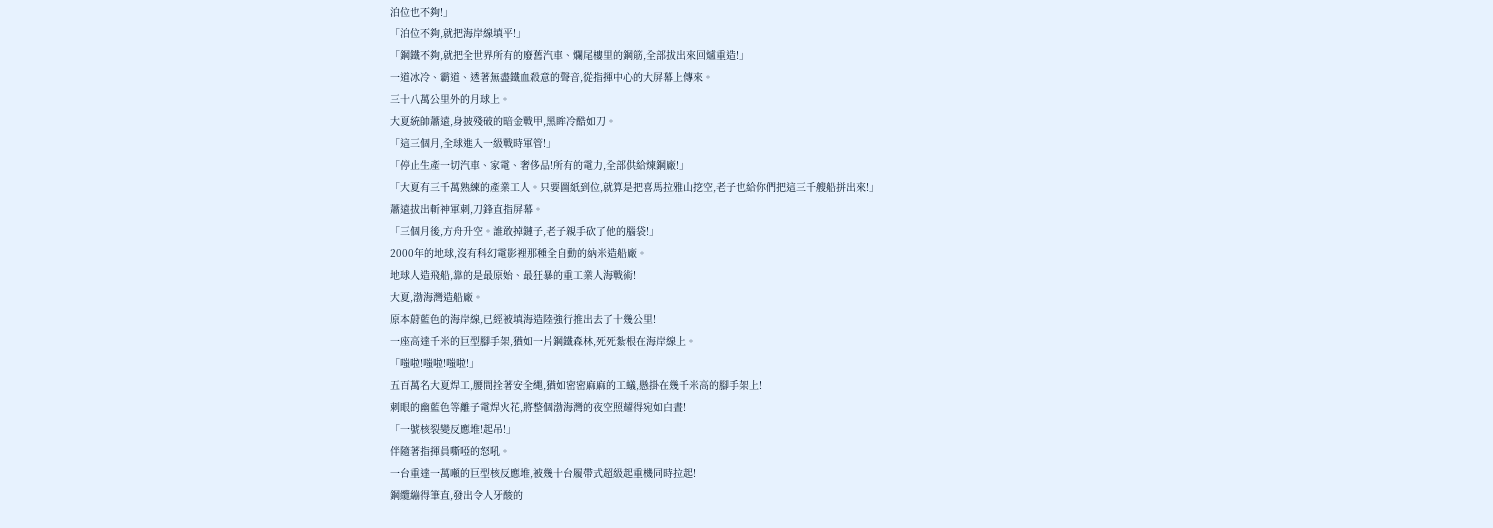泊位也不夠!」
「泊位不夠,就把海岸線填平!」
「鋼鐵不夠,就把全世界所有的廢舊汽車、爛尾樓里的鋼筋,全部拔出來回爐重造!」
一道冰冷、霸道、透著無盡鐵血殺意的聲音,從指揮中心的大屏幕上傳來。
三十八萬公里外的月球上。
大夏統帥蕭遠,身披殘破的暗金戰甲,黑眸冷酷如刀。
「這三個月,全球進入一級戰時軍管!」
「停止生產一切汽車、家電、奢侈品!所有的電力,全部供給煉鋼廠!」
「大夏有三千萬熟練的產業工人。只要圖紙到位,就算是把喜馬拉雅山挖空,老子也給你們把這三千艘船拼出來!」
蕭遠拔出斬神軍刺,刀鋒直指屏幕。
「三個月後,方舟升空。誰敢掉鏈子,老子親手砍了他的腦袋!」
2000年的地球,沒有科幻電影裡那種全自動的納米造船廠。
地球人造飛船,靠的是最原始、最狂暴的重工業人海戰術!
大夏,渤海灣造船廠。
原本蔚藍色的海岸線,已經被填海造陸強行推出去了十幾公里!
一座高達千米的巨型腳手架,猶如一片鋼鐵森林,死死紮根在海岸線上。
「嗤啦!嗤啦!嗤啦!」
五百萬名大夏焊工,腰間拴著安全繩,猶如密密麻麻的工蟻,懸掛在幾千米高的腳手架上!
刺眼的幽藍色等離子電焊火花,將整個渤海灣的夜空照耀得宛如白晝!
「一號核裂變反應堆!起吊!」
伴隨著指揮員嘶啞的怒吼。
一台重達一萬噸的巨型核反應堆,被幾十台履帶式超級起重機同時拉起!
鋼纜繃得筆直,發出令人牙酸的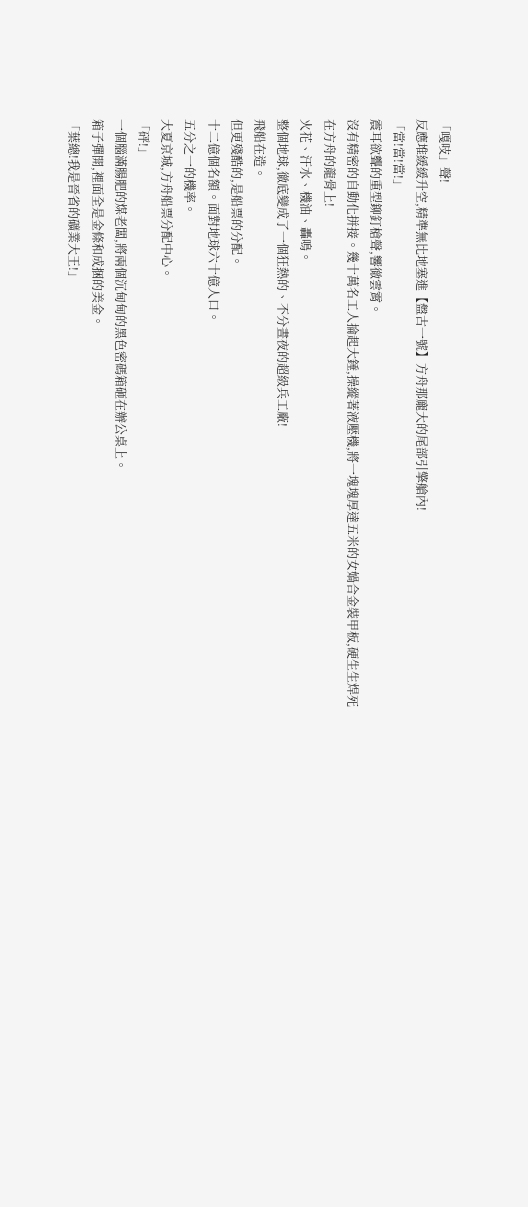「嘎吱」聲!
反應堆緩緩升空,精準無比地塞進【盤古一號】方舟那龐大的尾部引擎艙內!
「當!當!當!」
震耳欲聾的重型鉚釘槍聲,響徹雲霄。
沒有精密的自動化拼接。幾十萬名工人掄起大錘,操縱著液壓機,將一塊塊厚達五米的女媧合金裝甲板,硬生生焊死在方舟的龍骨上!
火花、汗水、機油、轟鳴。
整個地球,徹底變成了一個狂熱的、不分晝夜的超級兵工廠!
飛船在造。
但更殘酷的,是船票的分配。
十二億個名額。面對地球六十億人口。
五分之一的機率。
大夏京城,方舟船票分配中心。
「砰!」
一個腦滿腸肥的煤老闆,將兩個沉甸甸的黑色密碼箱砸在辦公桌上。
箱子彈開,裡面全是金條和成捆的美金。
「葉總!我是晉省的礦業大王!」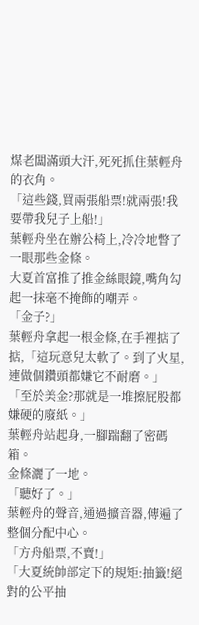煤老闆滿頭大汗,死死抓住葉輕舟的衣角。
「這些錢,買兩張船票!就兩張!我要帶我兒子上船!」
葉輕舟坐在辦公椅上,冷冷地瞥了一眼那些金條。
大夏首富推了推金絲眼鏡,嘴角勾起一抹毫不掩飾的嘲弄。
「金子?」
葉輕舟拿起一根金條,在手裡掂了掂,「這玩意兒太軟了。到了火星,連做個鑽頭都嫌它不耐磨。」
「至於美金?那就是一堆擦屁股都嫌硬的廢紙。」
葉輕舟站起身,一腳踹翻了密碼箱。
金條灑了一地。
「聽好了。」
葉輕舟的聲音,通過擴音器,傳遍了整個分配中心。
「方舟船票,不賣!」
「大夏統帥部定下的規矩:抽籤!絕對的公平抽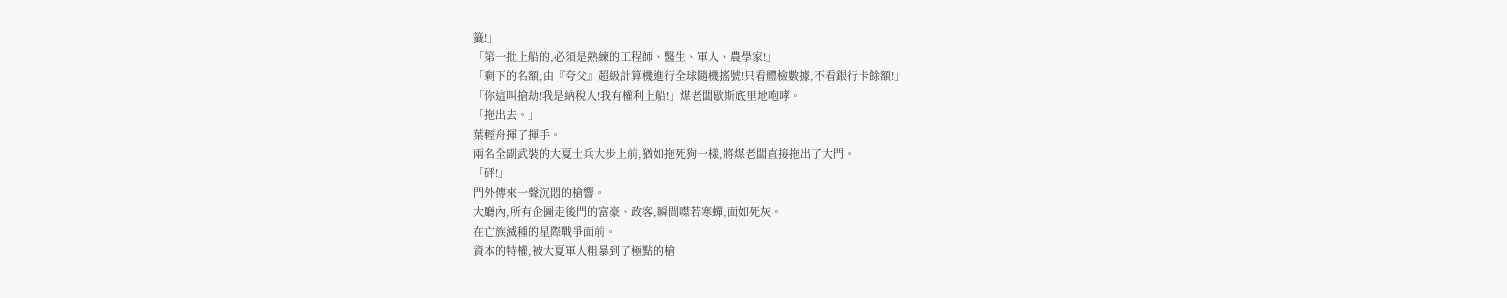籤!」
「第一批上船的,必須是熟練的工程師、醫生、軍人、農學家!」
「剩下的名額,由『夸父』超級計算機進行全球隨機搖號!只看體檢數據,不看銀行卡餘額!」
「你這叫搶劫!我是納稅人!我有權利上船!」煤老闆歇斯底里地咆哮。
「拖出去。」
葉輕舟揮了揮手。
兩名全副武裝的大夏士兵大步上前,猶如拖死狗一樣,將煤老闆直接拖出了大門。
「砰!」
門外傳來一聲沉悶的槍響。
大廳內,所有企圖走後門的富豪、政客,瞬間噤若寒蟬,面如死灰。
在亡族滅種的星際戰爭面前。
資本的特權,被大夏軍人粗暴到了極點的槍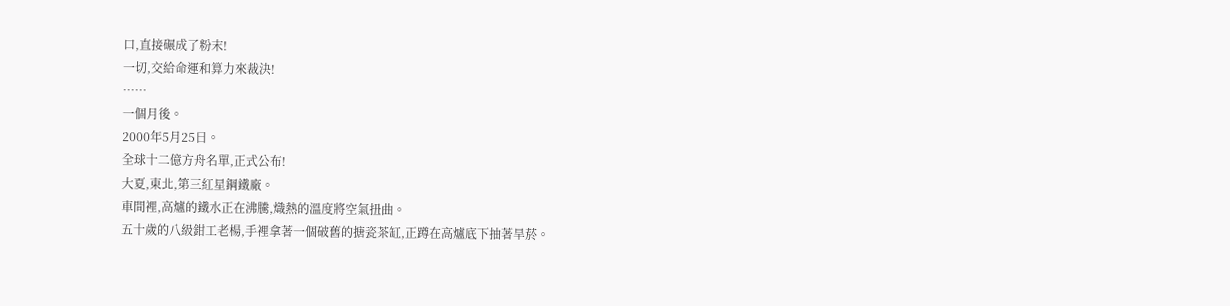口,直接碾成了粉末!
一切,交給命運和算力來裁決!
……
一個月後。
2000年5月25日。
全球十二億方舟名單,正式公布!
大夏,東北,第三紅星鋼鐵廠。
車間裡,高爐的鐵水正在沸騰,熾熱的溫度將空氣扭曲。
五十歲的八級鉗工老楊,手裡拿著一個破舊的搪瓷茶缸,正蹲在高爐底下抽著旱菸。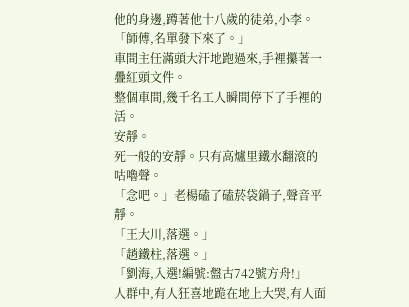他的身邊,蹲著他十八歲的徒弟,小李。
「師傅,名單發下來了。」
車間主任滿頭大汗地跑過來,手裡攥著一疊紅頭文件。
整個車間,幾千名工人瞬間停下了手裡的活。
安靜。
死一般的安靜。只有高爐里鐵水翻滾的咕嚕聲。
「念吧。」老楊磕了磕菸袋鍋子,聲音平靜。
「王大川,落選。」
「趙鐵柱,落選。」
「劉海,入選!編號:盤古742號方舟!」
人群中,有人狂喜地跪在地上大哭,有人面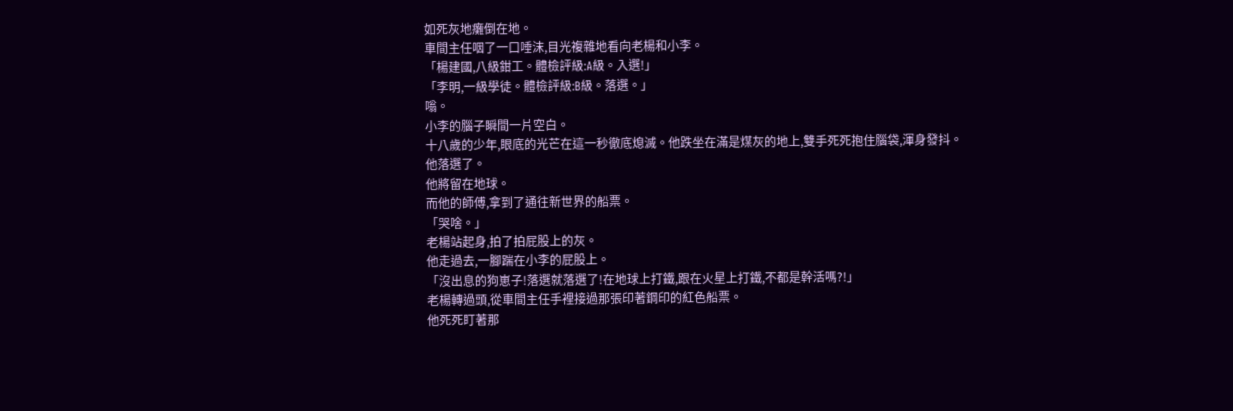如死灰地癱倒在地。
車間主任咽了一口唾沫,目光複雜地看向老楊和小李。
「楊建國,八級鉗工。體檢評級:A級。入選!」
「李明,一級學徒。體檢評級:B級。落選。」
嗡。
小李的腦子瞬間一片空白。
十八歲的少年,眼底的光芒在這一秒徹底熄滅。他跌坐在滿是煤灰的地上,雙手死死抱住腦袋,渾身發抖。
他落選了。
他將留在地球。
而他的師傅,拿到了通往新世界的船票。
「哭啥。」
老楊站起身,拍了拍屁股上的灰。
他走過去,一腳踹在小李的屁股上。
「沒出息的狗崽子!落選就落選了!在地球上打鐵,跟在火星上打鐵,不都是幹活嗎?!」
老楊轉過頭,從車間主任手裡接過那張印著鋼印的紅色船票。
他死死盯著那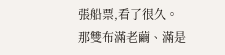張船票,看了很久。
那雙布滿老繭、滿是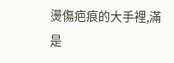燙傷疤痕的大手裡,滿是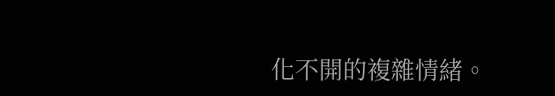化不開的複雜情緒。